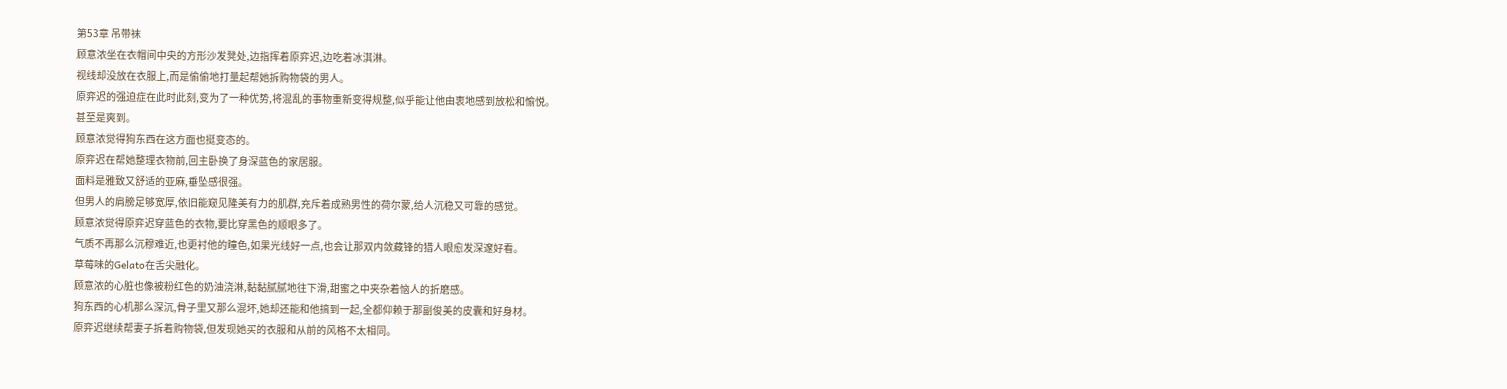第53章 吊带袜
顾意浓坐在衣帽间中央的方形沙发凳处,边指挥着原弈迟,边吃着冰淇淋。
视线却没放在衣服上,而是偷偷地打量起帮她拆购物袋的男人。
原弈迟的强迫症在此时此刻,变为了一种优势,将混乱的事物重新变得规整,似乎能让他由衷地感到放松和愉悦。
甚至是爽到。
顾意浓觉得狗东西在这方面也挺变态的。
原弈迟在帮她整理衣物前,回主卧换了身深蓝色的家居服。
面料是雅致又舒适的亚麻,垂坠感很强。
但男人的肩膀足够宽厚,依旧能窥见隆美有力的肌群,充斥着成熟男性的荷尔蒙,给人沉稳又可靠的感觉。
顾意浓觉得原弈迟穿蓝色的衣物,要比穿黑色的顺眼多了。
气质不再那么沉穆难近,也更衬他的瞳色,如果光线好一点,也会让那双内敛藏锋的猎人眼愈发深邃好看。
草莓味的Gelato在舌尖融化。
顾意浓的心脏也像被粉红色的奶油浇淋,黏黏腻腻地往下滑,甜蜜之中夹杂着恼人的折磨感。
狗东西的心机那么深沉,骨子里又那么混坏,她却还能和他搞到一起,全都仰赖于那副俊美的皮囊和好身材。
原弈迟继续帮妻子拆着购物袋,但发现她买的衣服和从前的风格不太相同。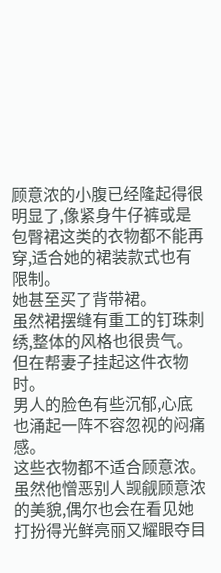顾意浓的小腹已经隆起得很明显了,像紧身牛仔裤或是包臀裙这类的衣物都不能再穿,适合她的裙装款式也有限制。
她甚至买了背带裙。
虽然裙摆缝有重工的钉珠刺绣,整体的风格也很贵气。
但在帮妻子挂起这件衣物时。
男人的脸色有些沉郁,心底也涌起一阵不容忽视的闷痛感。
这些衣物都不适合顾意浓。
虽然他憎恶别人觊觎顾意浓的美貌,偶尔也会在看见她打扮得光鲜亮丽又耀眼夺目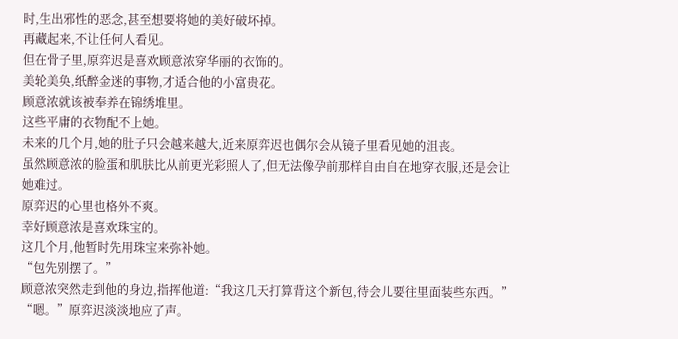时,生出邪性的恶念,甚至想要将她的美好破坏掉。
再藏起来,不让任何人看见。
但在骨子里,原弈迟是喜欢顾意浓穿华丽的衣饰的。
美轮美奂,纸醉金迷的事物,才适合他的小富贵花。
顾意浓就该被奉养在锦绣堆里。
这些平庸的衣物配不上她。
未来的几个月,她的肚子只会越来越大,近来原弈迟也偶尔会从镜子里看见她的沮丧。
虽然顾意浓的脸蛋和肌肤比从前更光彩照人了,但无法像孕前那样自由自在地穿衣服,还是会让她难过。
原弈迟的心里也格外不爽。
幸好顾意浓是喜欢珠宝的。
这几个月,他暂时先用珠宝来弥补她。
“包先别摆了。”
顾意浓突然走到他的身边,指挥他道:“我这几天打算背这个新包,待会儿要往里面装些东西。”
“嗯。”原弈迟淡淡地应了声。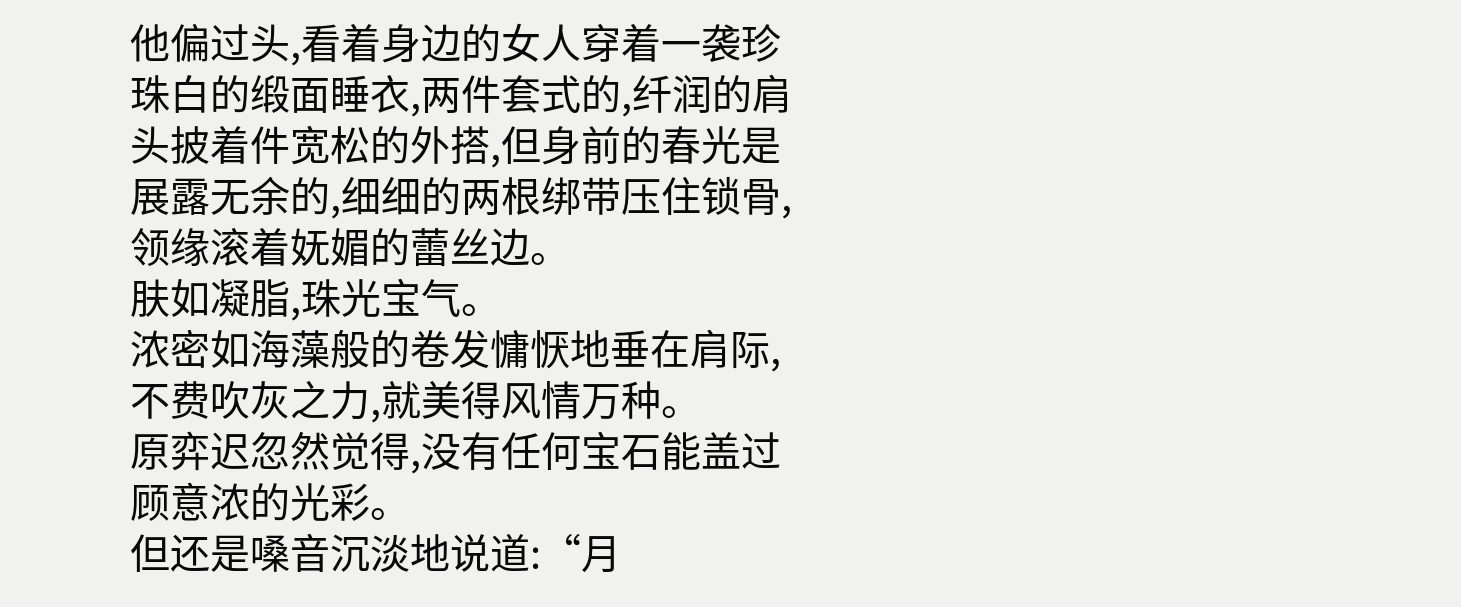他偏过头,看着身边的女人穿着一袭珍珠白的缎面睡衣,两件套式的,纤润的肩头披着件宽松的外搭,但身前的春光是展露无余的,细细的两根绑带压住锁骨,领缘滚着妩媚的蕾丝边。
肤如凝脂,珠光宝气。
浓密如海藻般的卷发慵恹地垂在肩际,不费吹灰之力,就美得风情万种。
原弈迟忽然觉得,没有任何宝石能盖过顾意浓的光彩。
但还是嗓音沉淡地说道:“月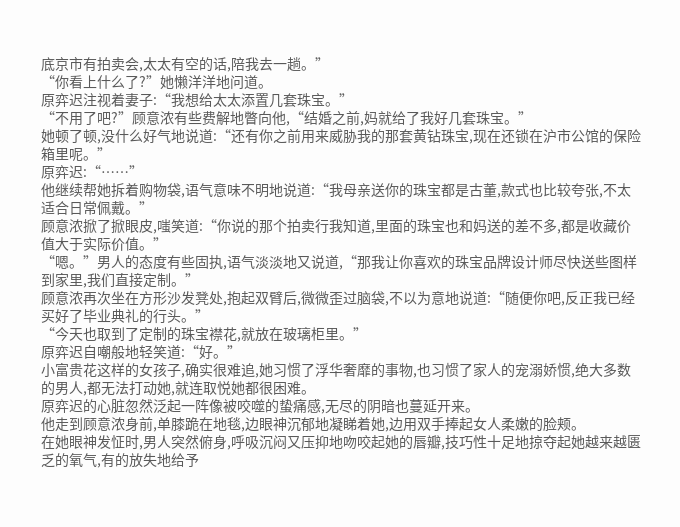底京市有拍卖会,太太有空的话,陪我去一趟。”
“你看上什么了?”她懒洋洋地问道。
原弈迟注视着妻子:“我想给太太添置几套珠宝。”
“不用了吧?”顾意浓有些费解地瞥向他,“结婚之前,妈就给了我好几套珠宝。”
她顿了顿,没什么好气地说道:“还有你之前用来威胁我的那套黄钻珠宝,现在还锁在沪市公馆的保险箱里呢。”
原弈迟:“……”
他继续帮她拆着购物袋,语气意味不明地说道:“我母亲送你的珠宝都是古董,款式也比较夸张,不太适合日常佩戴。”
顾意浓掀了掀眼皮,嗤笑道:“你说的那个拍卖行我知道,里面的珠宝也和妈送的差不多,都是收藏价值大于实际价值。”
“嗯。”男人的态度有些固执,语气淡淡地又说道,“那我让你喜欢的珠宝品牌设计师尽快送些图样到家里,我们直接定制。”
顾意浓再次坐在方形沙发凳处,抱起双臂后,微微歪过脑袋,不以为意地说道:“随便你吧,反正我已经买好了毕业典礼的行头。”
“今天也取到了定制的珠宝襟花,就放在玻璃柜里。”
原弈迟自嘲般地轻笑道:“好。”
小富贵花这样的女孩子,确实很难追,她习惯了浮华奢靡的事物,也习惯了家人的宠溺娇惯,绝大多数的男人,都无法打动她,就连取悦她都很困难。
原弈迟的心脏忽然泛起一阵像被咬噬的蛰痛感,无尽的阴暗也蔓延开来。
他走到顾意浓身前,单膝跪在地毯,边眼神沉郁地凝睇着她,边用双手捧起女人柔嫩的脸颊。
在她眼神发怔时,男人突然俯身,呼吸沉闷又压抑地吻咬起她的唇瓣,技巧性十足地掠夺起她越来越匮乏的氧气,有的放失地给予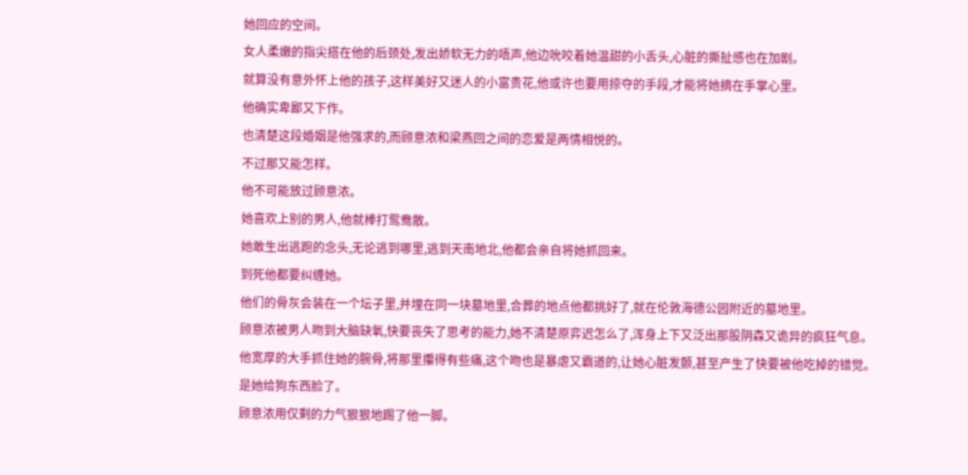她回应的空间。
女人柔嫩的指尖搭在他的后颈处,发出娇软无力的唔声,他边吮咬着她温甜的小舌头,心脏的撕扯感也在加剧。
就算没有意外怀上他的孩子,这样美好又迷人的小富贵花,他或许也要用掠夺的手段,才能将她摘在手掌心里。
他确实卑鄙又下作。
也清楚这段婚姻是他强求的,而顾意浓和梁燕回之间的恋爱是两情相悦的。
不过那又能怎样。
他不可能放过顾意浓。
她喜欢上别的男人,他就棒打鸳鸯散。
她敢生出逃跑的念头,无论逃到哪里,逃到天南地北,他都会亲自将她抓回来。
到死他都要纠缠她。
他们的骨灰会装在一个坛子里,并埋在同一块墓地里,合葬的地点他都挑好了,就在伦敦海德公园附近的墓地里。
顾意浓被男人吻到大脑缺氧,快要丧失了思考的能力,她不清楚原弈迟怎么了,浑身上下又泛出那股阴森又诡异的疯狂气息。
他宽厚的大手抓住她的腕骨,将那里攥得有些痛,这个吻也是暴虐又霸道的,让她心脏发颤,甚至产生了快要被他吃掉的错觉。
是她给狗东西脸了。
顾意浓用仅剩的力气狠狠地踢了他一脚。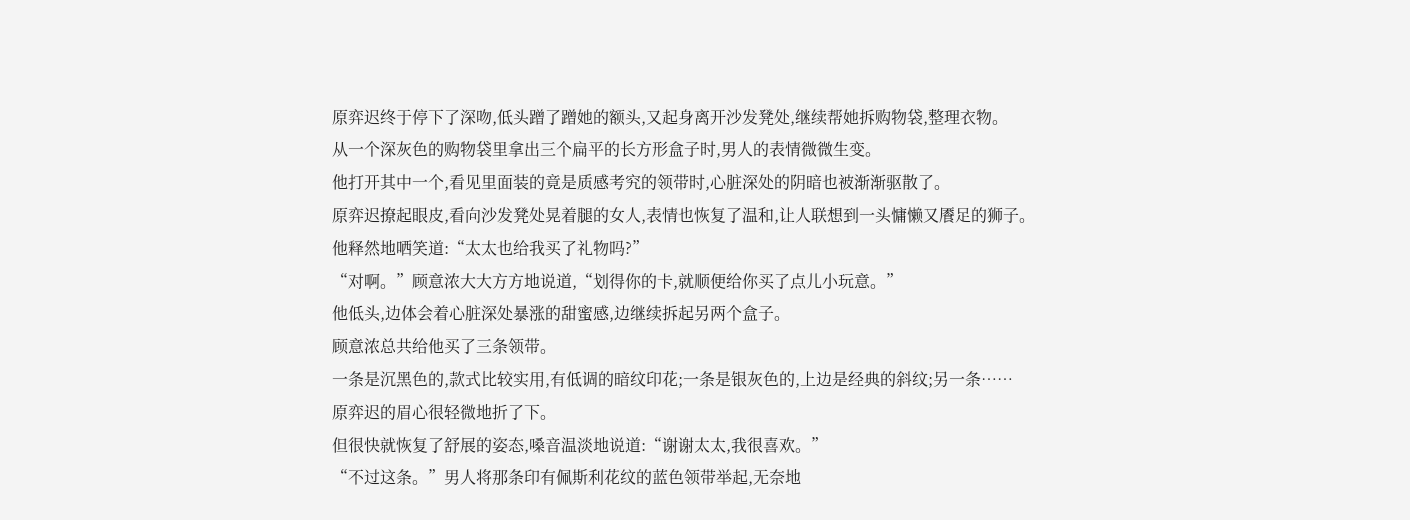原弈迟终于停下了深吻,低头蹭了蹭她的额头,又起身离开沙发凳处,继续帮她拆购物袋,整理衣物。
从一个深灰色的购物袋里拿出三个扁平的长方形盒子时,男人的表情微微生变。
他打开其中一个,看见里面装的竟是质感考究的领带时,心脏深处的阴暗也被渐渐驱散了。
原弈迟撩起眼皮,看向沙发凳处晃着腿的女人,表情也恢复了温和,让人联想到一头慵懒又餍足的狮子。
他释然地哂笑道:“太太也给我买了礼物吗?”
“对啊。”顾意浓大大方方地说道,“划得你的卡,就顺便给你买了点儿小玩意。”
他低头,边体会着心脏深处暴涨的甜蜜感,边继续拆起另两个盒子。
顾意浓总共给他买了三条领带。
一条是沉黑色的,款式比较实用,有低调的暗纹印花;一条是银灰色的,上边是经典的斜纹;另一条……
原弈迟的眉心很轻微地折了下。
但很快就恢复了舒展的姿态,嗓音温淡地说道:“谢谢太太,我很喜欢。”
“不过这条。”男人将那条印有佩斯利花纹的蓝色领带举起,无奈地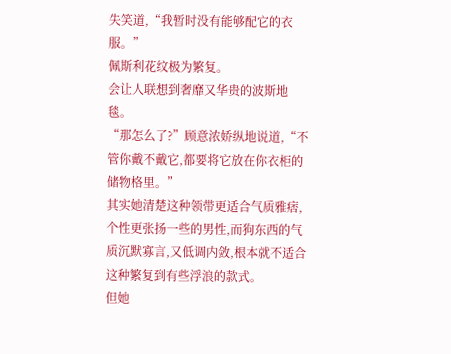失笑道,“我暂时没有能够配它的衣服。”
佩斯利花纹极为繁复。
会让人联想到奢靡又华贵的波斯地毯。
“那怎么了?”顾意浓娇纵地说道,“不管你戴不戴它,都要将它放在你衣柜的储物格里。”
其实她清楚这种领带更适合气质雅痞,个性更张扬一些的男性,而狗东西的气质沉默寡言,又低调内敛,根本就不适合这种繁复到有些浮浪的款式。
但她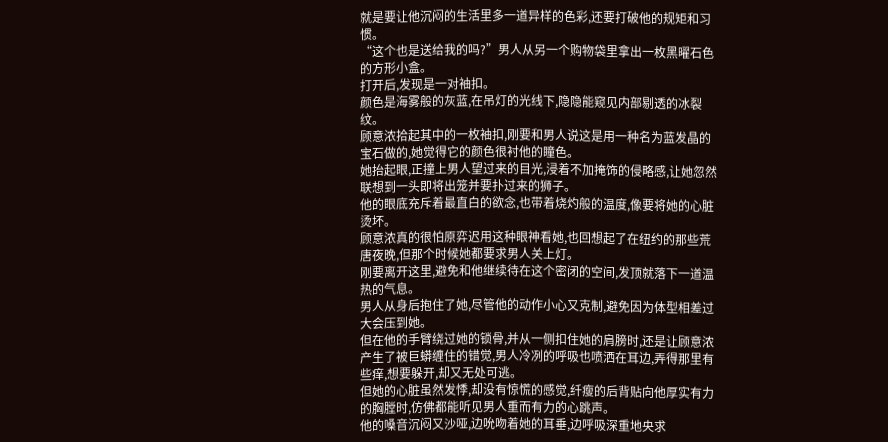就是要让他沉闷的生活里多一道异样的色彩,还要打破他的规矩和习惯。
“这个也是送给我的吗?”男人从另一个购物袋里拿出一枚黑曜石色的方形小盒。
打开后,发现是一对袖扣。
颜色是海雾般的灰蓝,在吊灯的光线下,隐隐能窥见内部剔透的冰裂纹。
顾意浓拾起其中的一枚袖扣,刚要和男人说这是用一种名为蓝发晶的宝石做的,她觉得它的颜色很衬他的瞳色。
她抬起眼,正撞上男人望过来的目光,浸着不加掩饰的侵略感,让她忽然联想到一头即将出笼并要扑过来的狮子。
他的眼底充斥着最直白的欲念,也带着烧灼般的温度,像要将她的心脏烫坏。
顾意浓真的很怕原弈迟用这种眼神看她,也回想起了在纽约的那些荒唐夜晚,但那个时候她都要求男人关上灯。
刚要离开这里,避免和他继续待在这个密闭的空间,发顶就落下一道温热的气息。
男人从身后抱住了她,尽管他的动作小心又克制,避免因为体型相差过大会压到她。
但在他的手臂绕过她的锁骨,并从一侧扣住她的肩膀时,还是让顾意浓产生了被巨蟒缠住的错觉,男人冷冽的呼吸也喷洒在耳边,弄得那里有些痒,想要躲开,却又无处可逃。
但她的心脏虽然发悸,却没有惊慌的感觉,纤瘦的后背贴向他厚实有力的胸膛时,仿佛都能听见男人重而有力的心跳声。
他的嗓音沉闷又沙哑,边吮吻着她的耳垂,边呼吸深重地央求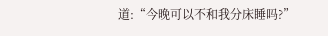道:“今晚可以不和我分床睡吗?”